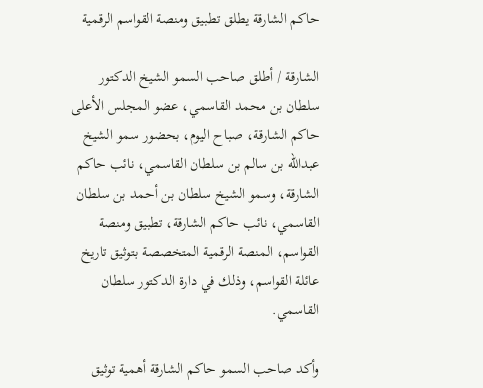حاكم الشارقة يطلق تطبيق ومنصة القواسم الرقمية

الشارقة / أطلق صاحب السمو الشيخ الدكتور سلطان بن محمد القاسمي، عضو المجلس الأعلى حاكم الشارقة، صباح اليوم، بحضور سمو الشيخ عبدالله بن سالم بن سلطان القاسمي، نائب حاكم الشارقة، وسمو الشيخ سلطان بن أحمد بن سلطان القاسمي، نائب حاكم الشارقة، تطبيق ومنصة القواسم، المنصة الرقمية المتخصصة بتوثيق تاريخ عائلة القواسم، وذلك في دارة الدكتور سلطان القاسمي.

وأكد صاحب السمو حاكم الشارقة أهمية توثيق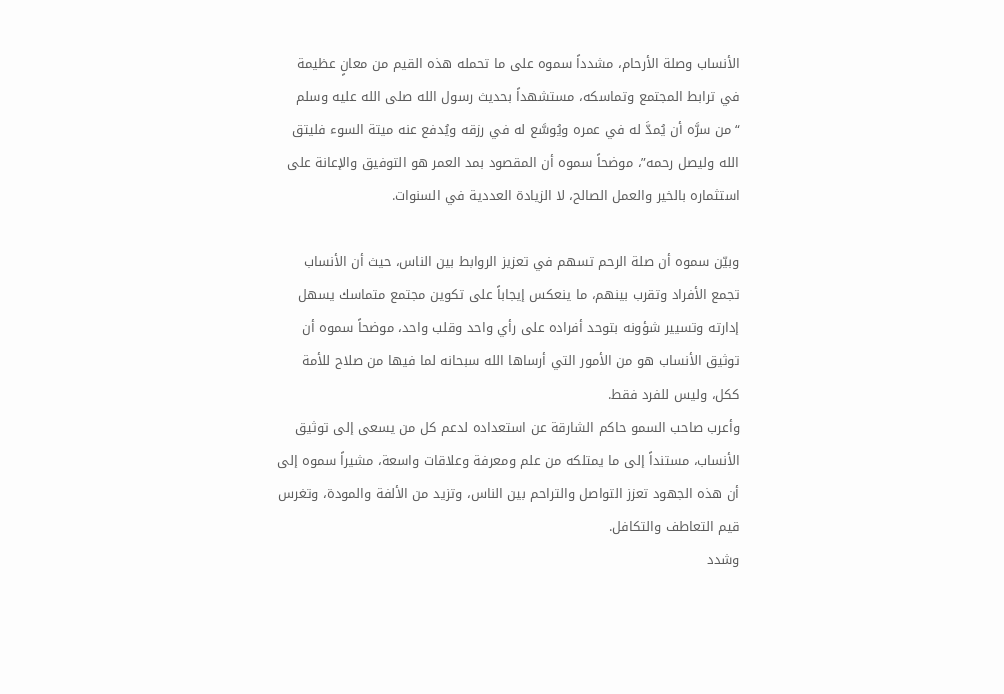الأنساب وصلة الأرحام، مشدداً سموه على ما تحمله هذه القيم من معانٍ عظيمة في ترابط المجتمع وتماسكه، مستشهداً بحديث رسول الله صلى الله عليه وسلم “من سرَّه أن يُمدَّ له في عمره ويُوسَّع له في رزقه ويُدفع عنه ميتة السوء فليتق الله وليصل رحمه”، موضحاً سموه أن المقصود بمد العمر هو التوفيق والإعانة على استثماره بالخير والعمل الصالح، لا الزيادة العددية في السنوات.

وبيّن سموه أن صلة الرحم تسهم في تعزيز الروابط بين الناس، حيث أن الأنساب تجمع الأفراد وتقرب بينهم، ما ينعكس إيجاباً على تكوين مجتمع متماسك يسهل إدارته وتسيير شؤونه بتوحد أفراده على رأي واحد وقلب واحد، موضحاً سموه أن توثيق الأنساب هو من الأمور التي أرساها الله سبحانه لما فيها من صلاح للأمة ككل، وليس للفرد فقط.
وأعرب صاحب السمو حاكم الشارقة عن استعداده لدعم كل من يسعى إلى توثيق الأنساب، مستنداً إلى ما يمتلكه من علم ومعرفة وعلاقات واسعة، مشيراً سموه إلى أن هذه الجهود تعزز التواصل والتراحم بين الناس، وتزيد من الألفة والمودة، وتغرس قيم التعاطف والتكافل.
وشدد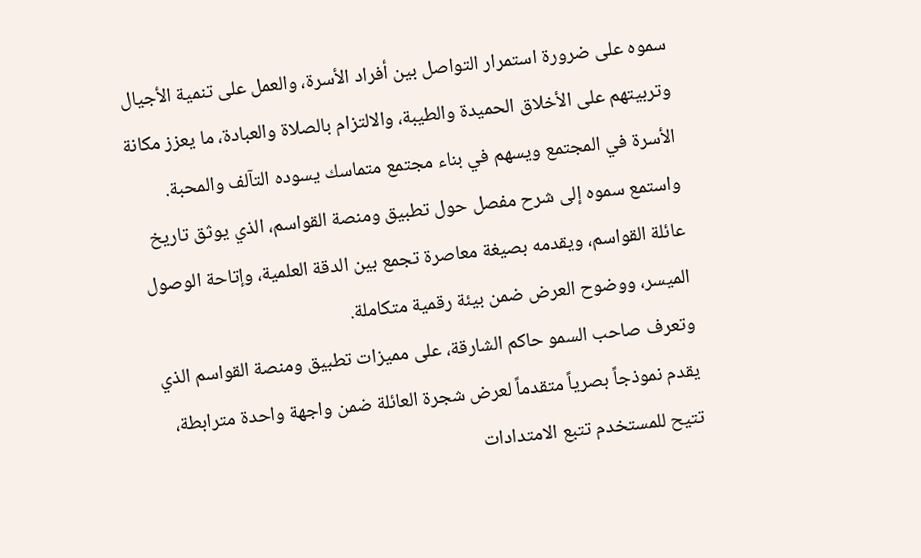سموه على ضرورة استمرار التواصل بين أفراد الأسرة، والعمل على تنمية الأجيال وتربيتهم على الأخلاق الحميدة والطيبة، والالتزام بالصلاة والعبادة، ما يعزز مكانة الأسرة في المجتمع ويسهم في بناء مجتمع متماسك يسوده التآلف والمحبة.
واستمع سموه إلى شرح مفصل حول تطبيق ومنصة القواسم، الذي يوثق تاريخ عائلة القواسم، ويقدمه بصيغة معاصرة تجمع بين الدقة العلمية، وإتاحة الوصول الميسر، ووضوح العرض ضمن بيئة رقمية متكاملة.
وتعرف صاحب السمو حاكم الشارقة، على مميزات تطبيق ومنصة القواسم الذي يقدم نموذجاً بصرياً متقدماً لعرض شجرة العائلة ضمن واجهة واحدة مترابطة، تتيح للمستخدم تتبع الامتدادات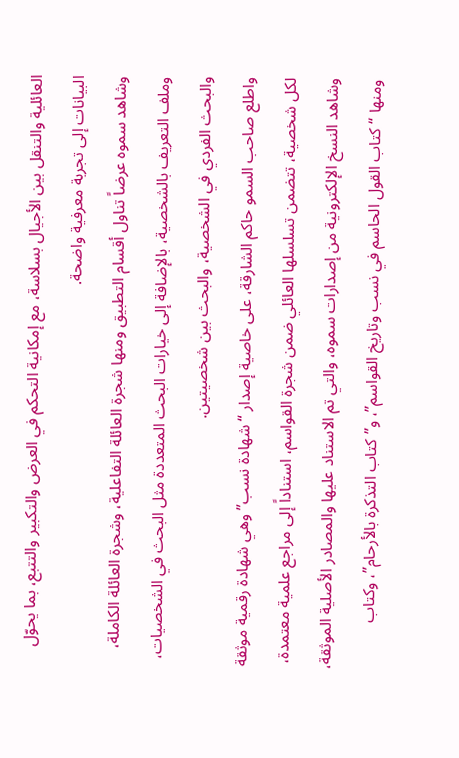العائلية والتنقل بين الأجيال بسلاسة، مع إمكانية التحكم في العرض والتكبير والتتبع، بما يحوّل البيانات إلى تجربة معرفية واضحة.
وشاهد سموه عرضاً تناول أقسام التطبيق ومنها شجرة العائلة التفاعلية، وشجرة العائلة الكاملة، وملف التعريف بالشخصية، بالإضافة إلى خيارات البحث المتعددة مثل البحث في الشخصيات، والبحث الفردي في الشخصية، والبحث بين شخصيتين.
واطلع صاحب السمو حاكم الشارقة، على خاصية إصدار “شهادة نسب” وهي شهادة رقمية موثقة لكل شخصية، تتضمن تسلسلها العائلي ضمن شجرة القواسم، استناداً إلى مراجع علمية معتمدة، وشاهد النسخ الإلكترونية من إصدارات سموه، والتي تم الاستناد عليها والمصادر الأصلية الموثقة، ومنها “كتاب القول الحاسم في نسب وتاريخ القواسم”، و”كتاب التذكرة بالأرحام”، وكتاب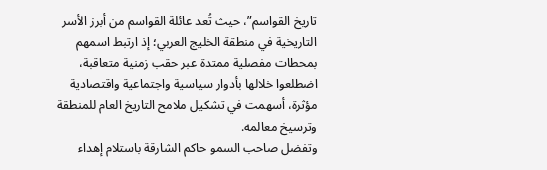تاريخ القواسم”، حيث تُعد عائلة القواسم من أبرز الأسر التاريخية في منطقة الخليج العربي؛ إذ ارتبط اسمهم بمحطات مفصلية ممتدة عبر حقب زمنية متعاقبة، اضطلعوا خلالها بأدوار سياسية واجتماعية واقتصادية مؤثرة، أسهمت في تشكيل ملامح التاريخ العام للمنطقة وترسيخ معالمه.
وتفضل صاحب السمو حاكم الشارقة باستلام إهداء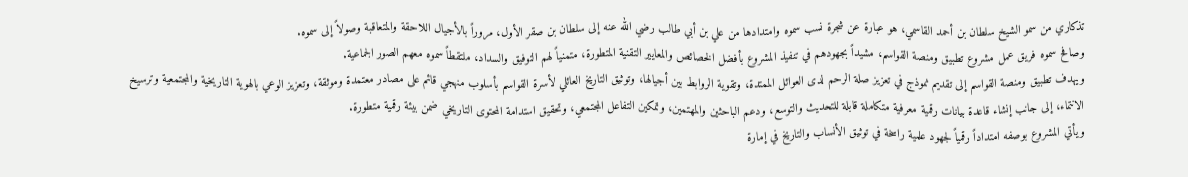تذكاري من سمو الشيخ سلطان بن أحمد القاسمي، هو عبارة عن شجرة نسب سموه وامتدادها من علي بن أبي طالب رضي الله عنه إلى سلطان بن صقر الأول، مروراً بالأجيال اللاحقة والمتعاقبة وصولاً إلى سموه.
وصافح سموه فريق عمل مشروع تطبيق ومنصة القواسم، مشيداً بجهودهم في تنفيذ المشروع بأفضل الخصائص والمعايير التقنية المتطورة، متمنياً لهم التوفيق والسداد، ملتقطاً سموه معهم الصور الجماعية.
ويهدف تطبيق ومنصة القواسم إلى تقديم نموذج في تعزيز صلة الرحم لدى العوائل الممتدة، وتقوية الروابط بين أجيالها، وتوثيق التاريخ العائلي لأسرة القواسم بأسلوب منهجي قائم على مصادر معتمدة وموثقة، وتعزيز الوعي بالهوية التاريخية والمجتمعية وترسيخ الانتماء، إلى جانب إنشاء قاعدة بيانات رقمية معرفية متكاملة قابلة للتحديث والتوسع، ودعم الباحثين والمهتمين، وتمكين التفاعل المجتمعي، وتحقيق استدامة المحتوى التاريخي ضمن بيئة رقمية متطورة.
ويأتي المشروع بوصفه امتداداً رقمياً لجهود علمية راسخة في توثيق الأنساب والتاريخ في إمارة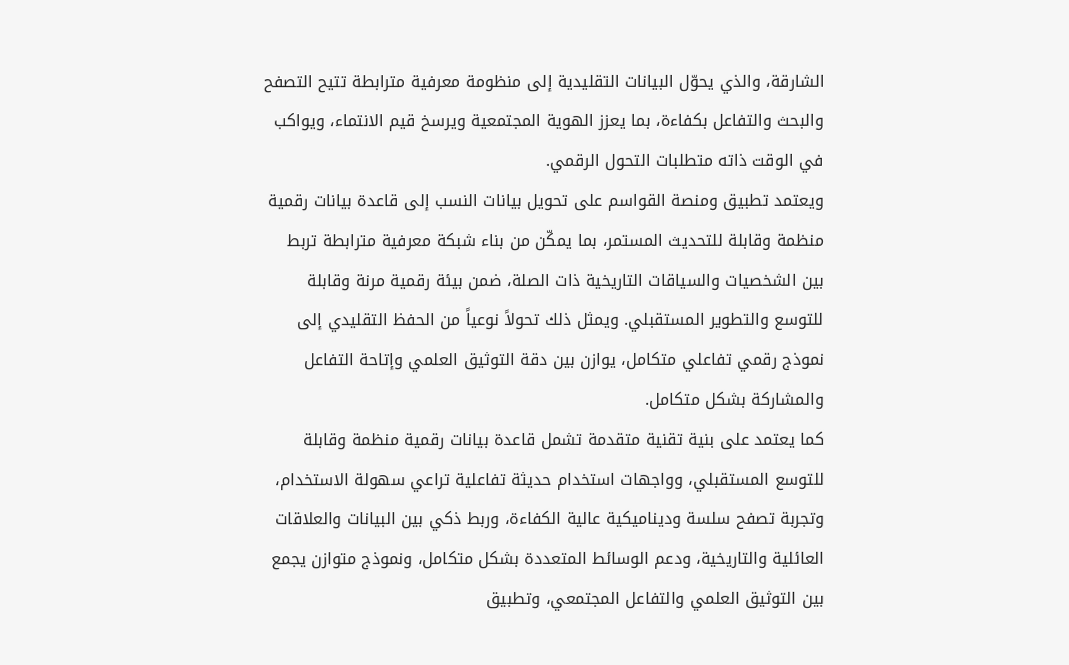الشارقة، والذي يحوّل البيانات التقليدية إلى منظومة معرفية مترابطة تتيح التصفح والبحث والتفاعل بكفاءة، بما يعزز الهوية المجتمعية ويرسخ قيم الانتماء، ويواكب في الوقت ذاته متطلبات التحول الرقمي.
ويعتمد تطبيق ومنصة القواسم على تحويل بيانات النسب إلى قاعدة بيانات رقمية منظمة وقابلة للتحديث المستمر، بما يمكّن من بناء شبكة معرفية مترابطة تربط بين الشخصيات والسياقات التاريخية ذات الصلة، ضمن بيئة رقمية مرنة وقابلة للتوسع والتطوير المستقبلي. ويمثل ذلك تحولاً نوعياً من الحفظ التقليدي إلى نموذج رقمي تفاعلي متكامل، يوازن بين دقة التوثيق العلمي وإتاحة التفاعل والمشاركة بشكل متكامل.
كما يعتمد على بنية تقنية متقدمة تشمل قاعدة بيانات رقمية منظمة وقابلة للتوسع المستقبلي، وواجهات استخدام حديثة تفاعلية تراعي سهولة الاستخدام، وتجربة تصفح سلسة وديناميكية عالية الكفاءة، وربط ذكي بين البيانات والعلاقات العائلية والتاريخية، ودعم الوسائط المتعددة بشكل متكامل، ونموذج متوازن يجمع بين التوثيق العلمي والتفاعل المجتمعي، وتطبيق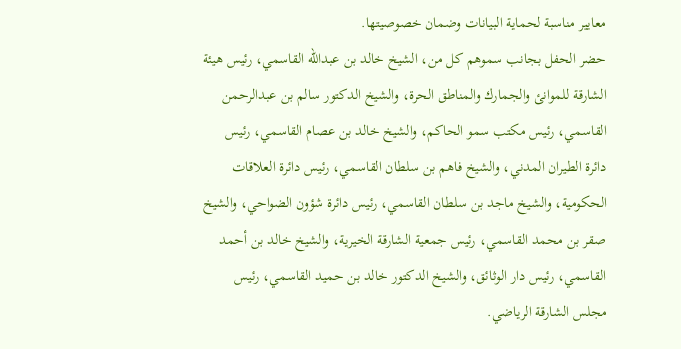معايير مناسبة لحماية البيانات وضمان خصوصيتها.
حضر الحفل بجانب سموهم كل من، الشيخ خالد بن عبدالله القاسمي، رئيس هيئة الشارقة للموانئ والجمارك والمناطق الحرة، والشيخ الدكتور سالم بن عبدالرحمن القاسمي، رئيس مكتب سمو الحاكم، والشيخ خالد بن عصام القاسمي، رئيس دائرة الطيران المدني، والشيخ فاهم بن سلطان القاسمي، رئيس دائرة العلاقات الحكومية، والشيخ ماجد بن سلطان القاسمي، رئيس دائرة شؤون الضواحي، والشيخ صقر بن محمد القاسمي، رئيس جمعية الشارقة الخيرية، والشيخ خالد بن أحمد القاسمي، رئيس دار الوثائق، والشيخ الدكتور خالد بن حميد القاسمي، رئيس مجلس الشارقة الرياضي.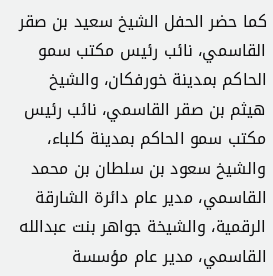كما حضر الحفل الشيخ سعيد بن صقر القاسمي، نائب رئيس مكتب سمو الحاكم بمدينة خورفكان، والشيخ هيثم بن صقر القاسمي، نائب رئيس مكتب سمو الحاكم بمدينة كلباء، والشيخ سعود بن سلطان بن محمد القاسمي، مدير عام دائرة الشارقة الرقمية، والشيخة جواهر بنت عبدالله القاسمي، مدير عام مؤسسة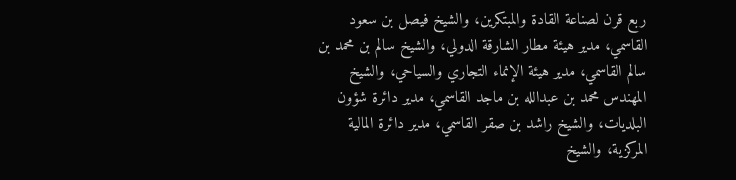ربع قرن لصناعة القادة والمبتكرين، والشيخ فيصل بن سعود القاسمي، مدير هيئة مطار الشارقة الدولي، والشيخ سالم بن محمد بن سالم القاسمي، مدير هيئة الإنماء التجاري والسياحي، والشيخ المهندس محمد بن عبدالله بن ماجد القاسمي، مدير دائرة شؤون البلديات، والشيخ راشد بن صقر القاسمي، مدير دائرة المالية المركزية، والشيخ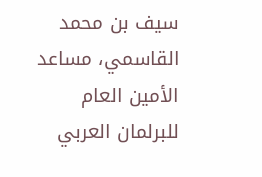سيف بن محمد القاسمي، مساعد الأمين العام للبرلمان العربي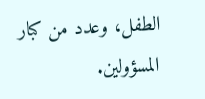الطفل، وعدد من كبار المسؤولين.